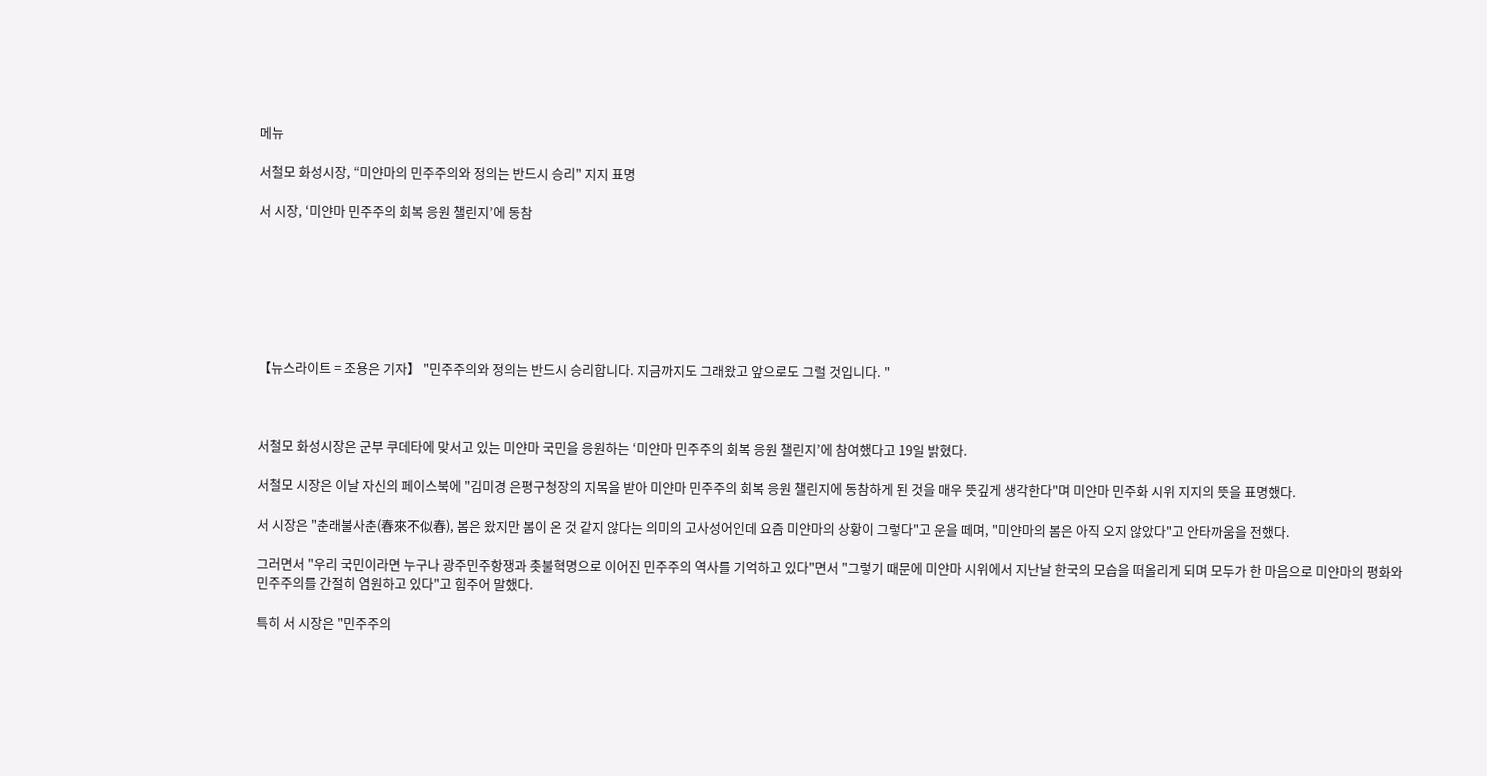메뉴

서철모 화성시장, “미얀마의 민주주의와 정의는 반드시 승리" 지지 표명

서 시장, ‘미얀마 민주주의 회복 응원 챌린지’에 동참







【뉴스라이트 = 조용은 기자】 "민주주의와 정의는 반드시 승리합니다. 지금까지도 그래왔고 앞으로도 그럴 것입니다. "



서철모 화성시장은 군부 쿠데타에 맞서고 있는 미얀마 국민을 응원하는 ‘미얀마 민주주의 회복 응원 챌린지’에 참여했다고 19일 밝혔다.

서철모 시장은 이날 자신의 페이스북에 "김미경 은평구청장의 지목을 받아 미얀마 민주주의 회복 응원 챌린지에 동참하게 된 것을 매우 뜻깊게 생각한다"며 미얀마 민주화 시위 지지의 뜻을 표명했다.

서 시장은 "춘래불사춘(春來不似春), 봄은 왔지만 봄이 온 것 같지 않다는 의미의 고사성어인데 요즘 미얀마의 상황이 그렇다"고 운을 떼며, "미얀마의 봄은 아직 오지 않았다"고 안타까움을 전했다.

그러면서 "우리 국민이라면 누구나 광주민주항쟁과 촛불혁명으로 이어진 민주주의 역사를 기억하고 있다"면서 "그렇기 때문에 미얀마 시위에서 지난날 한국의 모습을 떠올리게 되며 모두가 한 마음으로 미얀마의 평화와 민주주의를 간절히 염원하고 있다"고 힘주어 말했다.

특히 서 시장은 "민주주의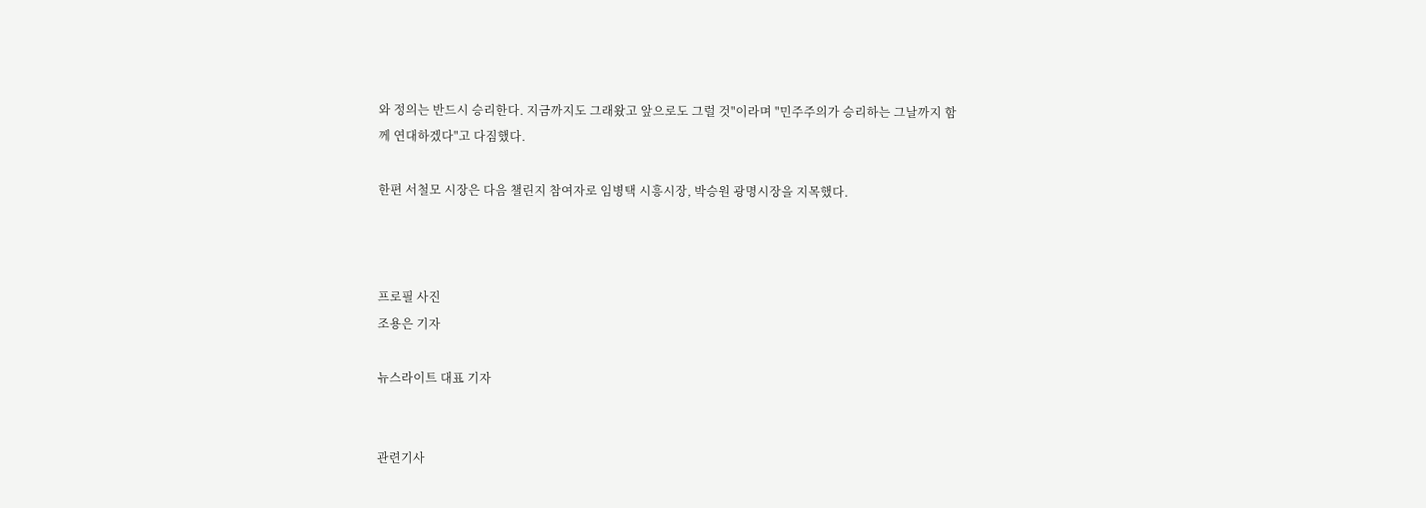와 정의는 반드시 승리한다. 지금까지도 그래왔고 앞으로도 그럴 것"이라며 "민주주의가 승리하는 그날까지 함께 연대하겠다"고 다짐했다.

한편 서철모 시장은 다음 챌린지 참여자로 임병택 시흥시장, 박승원 광명시장을 지목했다.



프로필 사진
조용은 기자

뉴스라이트 대표 기자


관련기사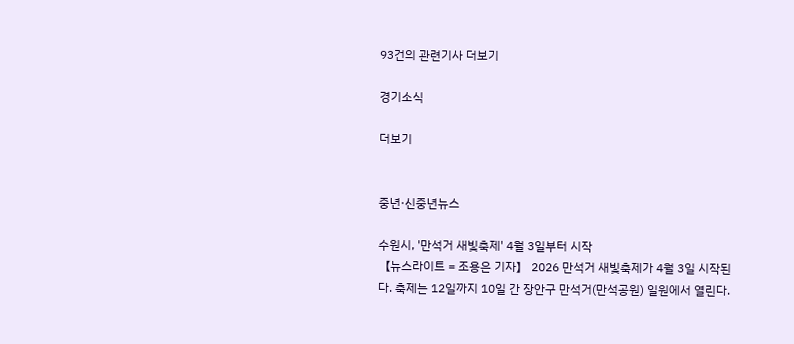93건의 관련기사 더보기

경기소식

더보기


중년·신중년뉴스

수원시, '만석거 새빛축제' 4월 3일부터 시작
【뉴스라이트 = 조용은 기자】 2026 만석거 새빛축제가 4월 3일 시작된다. 축제는 12일까지 10일 간 장안구 만석거(만석공원) 일원에서 열린다.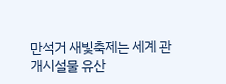만석거 새빛축제는 세계 관개시설물 유산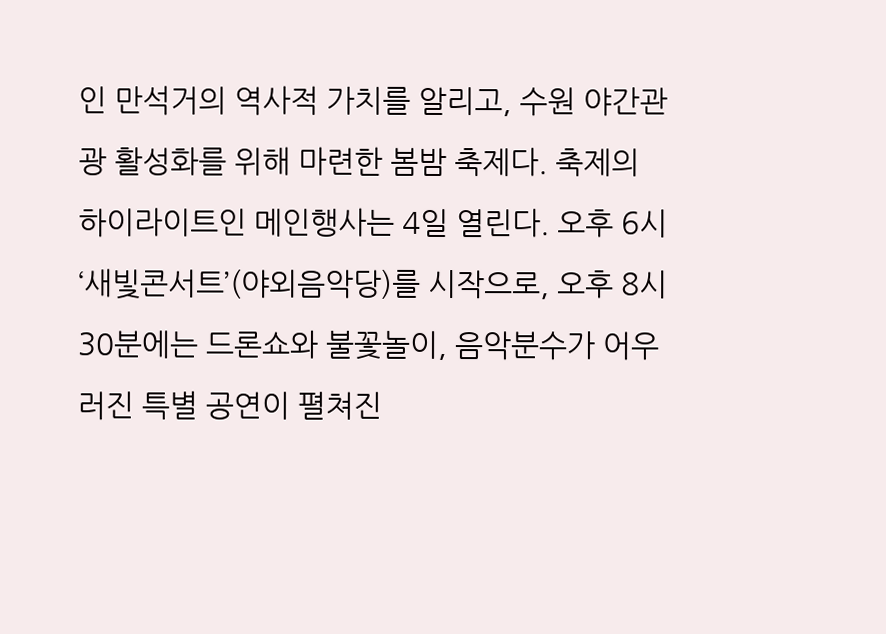인 만석거의 역사적 가치를 알리고, 수원 야간관광 활성화를 위해 마련한 봄밤 축제다. 축제의 하이라이트인 메인행사는 4일 열린다. 오후 6시 ‘새빛콘서트’(야외음악당)를 시작으로, 오후 8시 30분에는 드론쇼와 불꽃놀이, 음악분수가 어우러진 특별 공연이 펼쳐진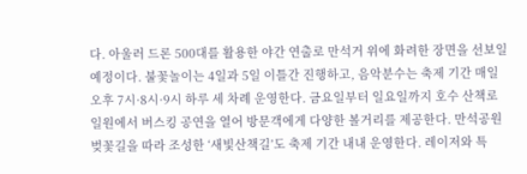다. 아울러 드론 500대를 활용한 야간 연출로 만석거 위에 화려한 장면을 선보일 예정이다. 불꽃놀이는 4일과 5일 이틀간 진행하고, 음악분수는 축제 기간 매일 오후 7시·8시·9시 하루 세 차례 운영한다. 금요일부터 일요일까지 호수 산책로 일원에서 버스킹 공연을 열어 방문객에게 다양한 볼거리를 제공한다. 만석공원 벚꽃길을 따라 조성한 ‘새빛산책길’도 축제 기간 내내 운영한다. 레이저와 특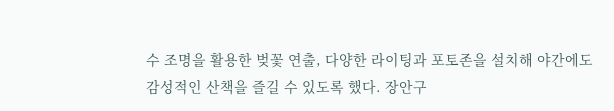수 조명을 활용한 벚꽃 연출, 다양한 라이팅과 포토존을 설치해 야간에도 감성적인 산책을 즐길 수 있도록 했다. 장안구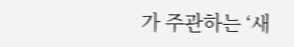가 주관하는 ‘새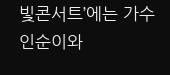빛콘서트’에는 가수 인순이와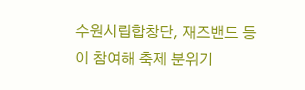수원시립합창단, 재즈밴드 등이 참여해 축제 분위기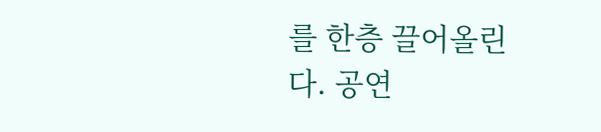를 한층 끌어올린다. 공연